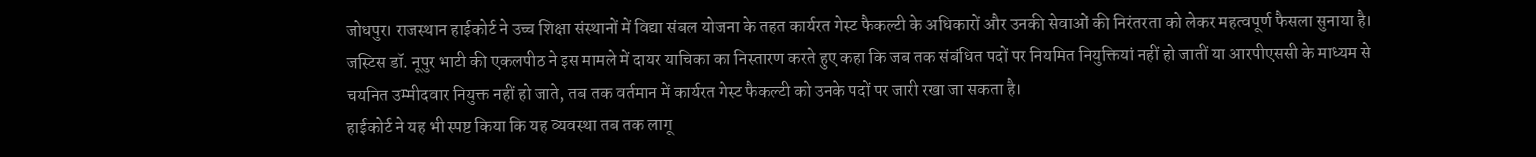जोधपुर। राजस्थान हाईकोर्ट ने उच्च शिक्षा संस्थानों में विद्या संबल योजना के तहत कार्यरत गेस्ट फैकल्टी के अधिकारों और उनकी सेवाओं की निरंतरता को लेकर महत्वपूर्ण फैसला सुनाया है।
जस्टिस डॉ. नूपुर भाटी की एकलपीठ ने इस मामले में दायर याचिका का निस्तारण करते हुए कहा कि जब तक संबंधित पदों पर नियमित नियुक्तियां नहीं हो जातीं या आरपीएससी के माध्यम से चयनित उम्मीदवार नियुक्त नहीं हो जाते, तब तक वर्तमान में कार्यरत गेस्ट फैकल्टी को उनके पदों पर जारी रखा जा सकता है।
हाईकोर्ट ने यह भी स्पष्ट किया कि यह व्यवस्था तब तक लागू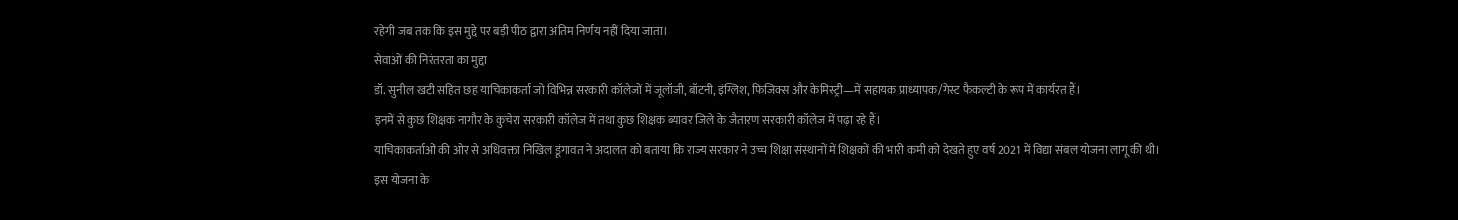रहेगी जब तक कि इस मुद्दे पर बड़ी पीठ द्वारा अंतिम निर्णय नहीं दिया जाता।
सेवाओं की निरंतरता का मुद्दा
डॉ. सुनील खटी सहित छह याचिकाकर्ता जो विभिन्न सरकारी कॉलेजों में जूलॉजी, बॉटनी, इंग्लिश, फिजिक्स और केमिस्ट्री—में सहायक प्राध्यापक/गेस्ट फैकल्टी के रूप में कार्यरत हैं।
इनमें से कुछ शिक्षक नागौर के कुचेरा सरकारी कॉलेज में तथा कुछ शिक्षक ब्यावर जिले के जैतारण सरकारी कॉलेज में पढ़ा रहे हैं।
याचिकाकर्ताओं की ओर से अधिवक्ता निखिल डूंगावत ने अदालत को बताया कि राज्य सरकार ने उच्च शिक्षा संस्थानों में शिक्षकों की भारी कमी को देखते हुए वर्ष 2021 में विद्या संबल योजना लागू की थी।
इस योजना के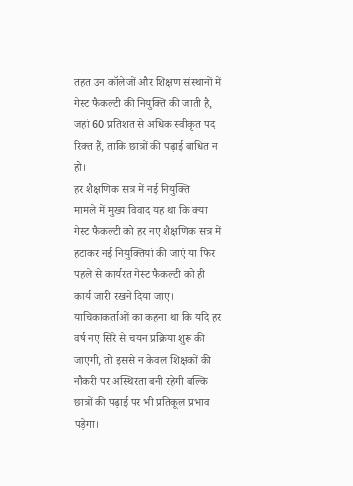तहत उन कॉलेजों और शिक्षण संस्थानों में गेस्ट फैकल्टी की नियुक्ति की जाती है, जहां 60 प्रतिशत से अधिक स्वीकृत पद रिक्त हैं, ताकि छात्रों की पढ़ाई बाधित न हो।
हर शैक्षणिक सत्र में नई नियुक्ति
मामले में मुख्य विवाद यह था कि क्या गेस्ट फैकल्टी को हर नए शैक्षणिक सत्र में हटाकर नई नियुक्तियां की जाएं या फिर पहले से कार्यरत गेस्ट फैकल्टी को ही कार्य जारी रखने दिया जाए।
याचिकाकर्ताओं का कहना था कि यदि हर वर्ष नए सिरे से चयन प्रक्रिया शुरू की जाएगी, तो इससे न केवल शिक्षकों की नौकरी पर अस्थिरता बनी रहेगी बल्कि छात्रों की पढ़ाई पर भी प्रतिकूल प्रभाव पड़ेगा।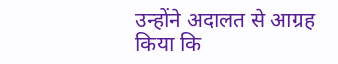उन्होंने अदालत से आग्रह किया कि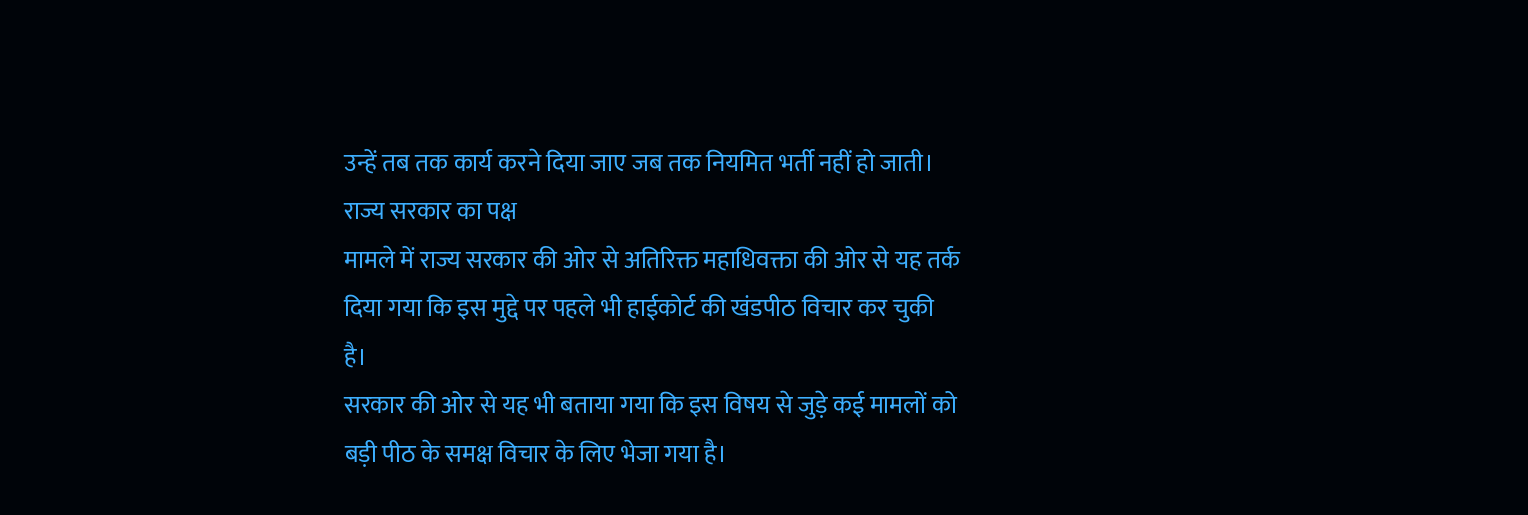उन्हें तब तक कार्य करने दिया जाए जब तक नियमित भर्ती नहीं हो जाती।
राज्य सरकार का पक्ष
मामले में राज्य सरकार की ओर से अतिरिक्त महाधिवक्ता की ओर से यह तर्क दिया गया कि इस मुद्दे पर पहले भी हाईकोर्ट की खंडपीठ विचार कर चुकी है।
सरकार की ओर से यह भी बताया गया कि इस विषय से जुड़े कई मामलों को बड़ी पीठ के समक्ष विचार के लिए भेजा गया है।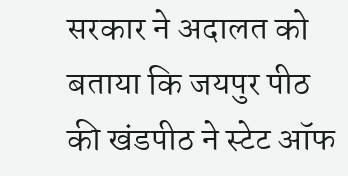सरकार ने अदालत को बताया कि जयपुर पीठ की खंडपीठ ने स्टेट ऑफ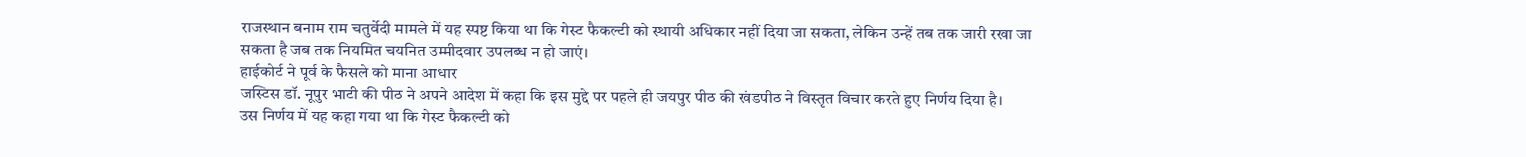राजस्थान बनाम राम चतुर्वेदी मामले में यह स्पष्ट किया था कि गेस्ट फैकल्टी को स्थायी अधिकार नहीं दिया जा सकता, लेकिन उन्हें तब तक जारी रखा जा सकता है जब तक नियमित चयनित उम्मीदवार उपलब्ध न हो जाएं।
हाईकोर्ट ने पूर्व के फैसले को माना आधार
जस्टिस डॉ. नूपुर भाटी की पीठ ने अपने आदेश में कहा कि इस मुद्दे पर पहले ही जयपुर पीठ की खंडपीठ ने विस्तृत विचार करते हुए निर्णय दिया है।
उस निर्णय में यह कहा गया था कि गेस्ट फैकल्टी को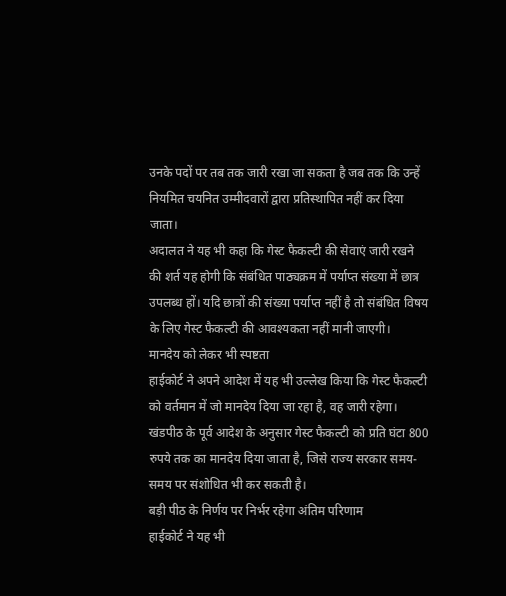उनके पदों पर तब तक जारी रखा जा सकता है जब तक कि उन्हें नियमित चयनित उम्मीदवारों द्वारा प्रतिस्थापित नहीं कर दिया जाता।
अदालत ने यह भी कहा कि गेस्ट फैकल्टी की सेवाएं जारी रखने की शर्त यह होगी कि संबंधित पाठ्यक्रम में पर्याप्त संख्या में छात्र उपलब्ध हों। यदि छात्रों की संख्या पर्याप्त नहीं है तो संबंधित विषय के लिए गेस्ट फैकल्टी की आवश्यकता नहीं मानी जाएगी।
मानदेय को लेकर भी स्पष्टता
हाईकोर्ट ने अपने आदेश में यह भी उल्लेख किया कि गेस्ट फैकल्टी को वर्तमान में जो मानदेय दिया जा रहा है, वह जारी रहेगा। खंडपीठ के पूर्व आदेश के अनुसार गेस्ट फैकल्टी को प्रति घंटा 800 रुपये तक का मानदेय दिया जाता है, जिसे राज्य सरकार समय-समय पर संशोधित भी कर सकती है।
बड़ी पीठ के निर्णय पर निर्भर रहेगा अंतिम परिणाम
हाईकोर्ट ने यह भी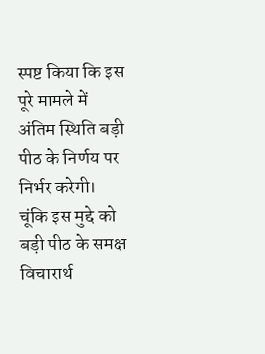स्पष्ट किया कि इस पूरे मामले में अंतिम स्थिति बड़ी पीठ के निर्णय पर निर्भर करेगी। चूंकि इस मुद्दे को बड़ी पीठ के समक्ष विचारार्थ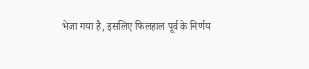भेजा गया है, इसलिए फिलहाल पूर्व के निर्णय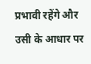प्रभावी रहेंगे और उसी के आधार पर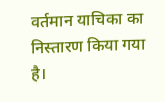वर्तमान याचिका का निस्तारण किया गया है।